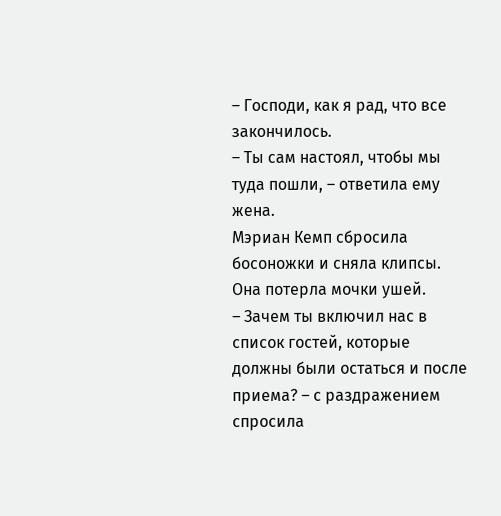– Господи, как я рад, что все закончилось.
– Ты сам настоял, чтобы мы туда пошли, – ответила ему жена.
Мэриан Кемп сбросила босоножки и сняла клипсы. Она потерла мочки ушей.
– Зачем ты включил нас в список гостей, которые должны были остаться и после приема? – с раздражением спросила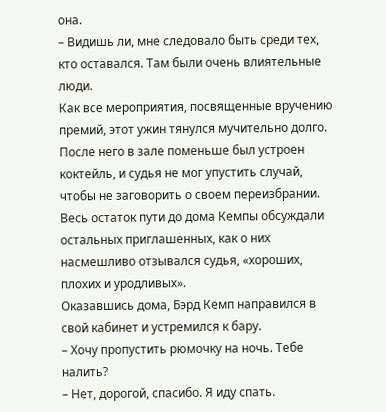она.
– Видишь ли, мне следовало быть среди тех, кто оставался. Там были очень влиятельные люди.
Как все мероприятия, посвященные вручению премий, этот ужин тянулся мучительно долго. После него в зале поменьше был устроен коктейль, и судья не мог упустить случай, чтобы не заговорить о своем переизбрании. Весь остаток пути до дома Кемпы обсуждали остальных приглашенных, как о них насмешливо отзывался судья, «хороших, плохих и уродливых».
Оказавшись дома, Бэрд Кемп направился в свой кабинет и устремился к бару.
– Хочу пропустить рюмочку на ночь. Тебе налить?
– Нет, дорогой, спасибо. Я иду спать.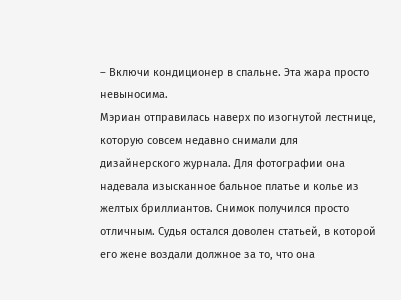– Включи кондиционер в спальне. Эта жара просто невыносима.
Мэриан отправилась наверх по изогнутой лестнице, которую совсем недавно снимали для дизайнерского журнала. Для фотографии она надевала изысканное бальное платье и колье из желтых бриллиантов. Снимок получился просто отличным. Судья остался доволен статьей, в которой его жене воздали должное за то, что она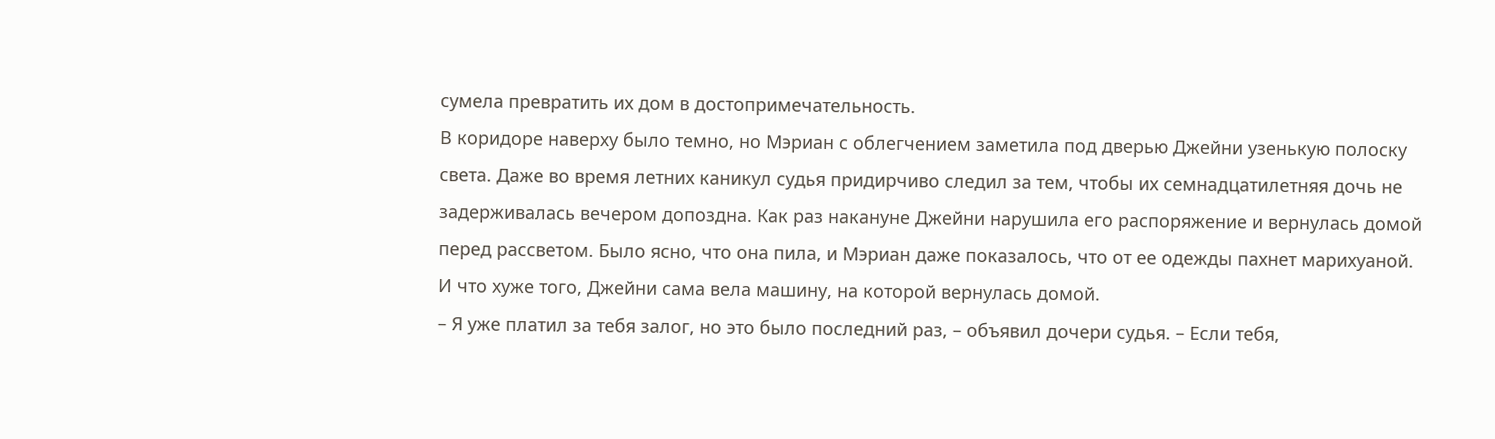сумела превратить их дом в достопримечательность.
В коридоре наверху было темно, но Мэриан с облегчением заметила под дверью Джейни узенькую полоску света. Даже во время летних каникул судья придирчиво следил за тем, чтобы их семнадцатилетняя дочь не задерживалась вечером допоздна. Как раз накануне Джейни нарушила его распоряжение и вернулась домой перед рассветом. Было ясно, что она пила, и Мэриан даже показалось, что от ее одежды пахнет марихуаной. И что хуже того, Джейни сама вела машину, на которой вернулась домой.
– Я уже платил за тебя залог, но это было последний раз, – объявил дочери судья. – Если тебя,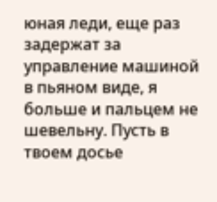юная леди, еще раз задержат за управление машиной в пьяном виде, я больше и пальцем не шевельну. Пусть в твоем досье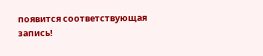появится соответствующая запись!